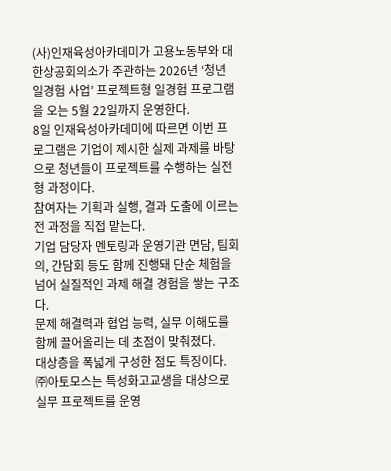(사)인재육성아카데미가 고용노동부와 대한상공회의소가 주관하는 2026년 ‘청년 일경험 사업’ 프로젝트형 일경험 프로그램을 오는 5월 22일까지 운영한다.
8일 인재육성아카데미에 따르면 이번 프로그램은 기업이 제시한 실제 과제를 바탕으로 청년들이 프로젝트를 수행하는 실전형 과정이다.
참여자는 기획과 실행, 결과 도출에 이르는 전 과정을 직접 맡는다.
기업 담당자 멘토링과 운영기관 면담, 팀회의, 간담회 등도 함께 진행돼 단순 체험을 넘어 실질적인 과제 해결 경험을 쌓는 구조다.
문제 해결력과 협업 능력, 실무 이해도를 함께 끌어올리는 데 초점이 맞춰졌다.
대상층을 폭넓게 구성한 점도 특징이다. ㈜아토모스는 특성화고교생을 대상으로 실무 프로젝트를 운영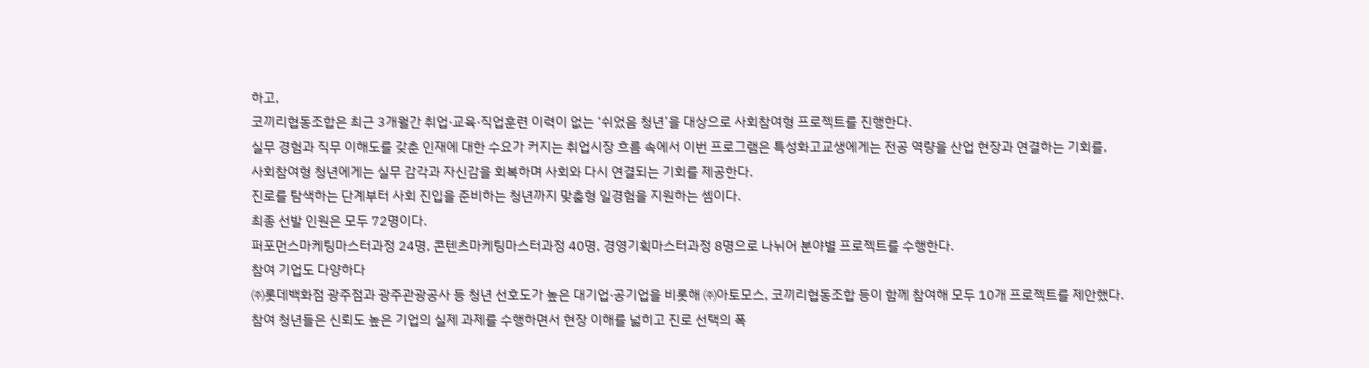하고,
코끼리협동조합은 최근 3개월간 취업·교육·직업훈련 이력이 없는 ‘쉬었음 청년’을 대상으로 사회참여형 프로젝트를 진행한다.
실무 경험과 직무 이해도를 갖춘 인재에 대한 수요가 커지는 취업시장 흐름 속에서 이번 프로그램은 특성화고교생에게는 전공 역량을 산업 현장과 연결하는 기회를,
사회참여형 청년에게는 실무 감각과 자신감을 회복하며 사회와 다시 연결되는 기회를 제공한다.
진로를 탐색하는 단계부터 사회 진입을 준비하는 청년까지 맞춤형 일경험을 지원하는 셈이다.
최종 선발 인원은 모두 72명이다.
퍼포먼스마케팅마스터과정 24명, 콘텐츠마케팅마스터과정 40명, 경영기획마스터과정 8명으로 나뉘어 분야별 프로젝트를 수행한다.
참여 기업도 다양하다
㈜롯데백화점 광주점과 광주관광공사 등 청년 선호도가 높은 대기업·공기업을 비롯해 ㈜아토모스, 코끼리협동조합 등이 함께 참여해 모두 10개 프로젝트를 제안했다.
참여 청년들은 신뢰도 높은 기업의 실제 과제를 수행하면서 현장 이해를 넓히고 진로 선택의 폭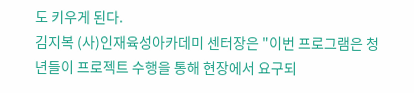도 키우게 된다.
김지복 (사)인재육성아카데미 센터장은 "이번 프로그램은 청년들이 프로젝트 수행을 통해 현장에서 요구되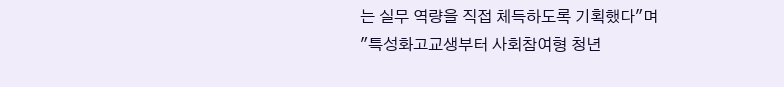는 실무 역량을 직접 체득하도록 기획했다"며
"특성화고교생부터 사회참여형 청년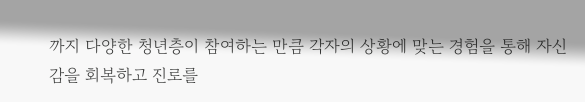까지 다양한 청년층이 참여하는 만큼 각자의 상황에 맞는 경험을 통해 자신감을 회복하고 진로를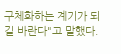구체화하는 계기가 되길 바란다"고 말했다.